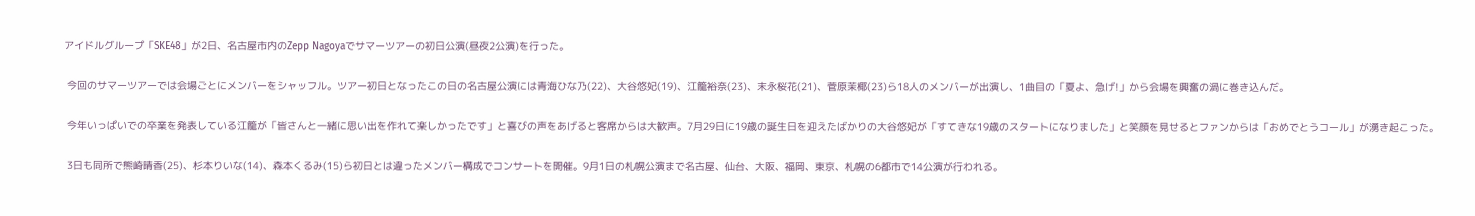アイドルグループ「SKE48」が2日、名古屋市内のZepp Nagoyaでサマーツアーの初日公演(昼夜2公演)を行った。

 今回のサマーツアーでは会場ごとにメンバーをシャッフル。ツアー初日となったこの日の名古屋公演には青海ひな乃(22)、大谷悠妃(19)、江籠裕奈(23)、末永桜花(21)、菅原茉椰(23)ら18人のメンバーが出演し、1曲目の「夏よ、急げ!」から会場を興奮の渦に巻き込んだ。

 今年いっぱいでの卒業を発表している江籠が「皆さんと一緒に思い出を作れて楽しかったです」と喜びの声をあげると客席からは大歓声。7月29日に19歳の誕生日を迎えたばかりの大谷悠妃が「すてきな19歳のスタートになりました」と笑顔を見せるとファンからは「おめでとうコール」が湧き起こった。

 3日も同所で熊崎晴香(25)、杉本りいな(14)、森本くるみ(15)ら初日とは違ったメンバー構成でコンサートを開催。9月1日の札幌公演まで名古屋、仙台、大阪、福岡、東京、札幌の6都市で14公演が行われる。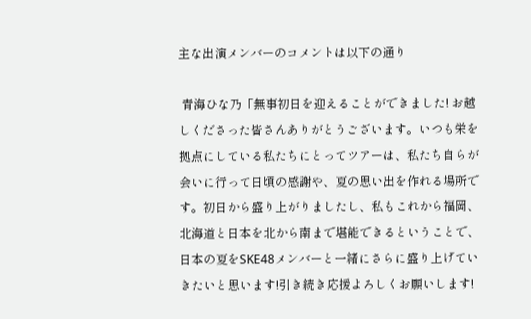主な出演メンバーのコメントは以下の通り

 青海ひな乃「無事初日を迎えることができました! お越しくださった皆さんありがとうございます。いつも栄を拠点にしている私たちにとってツアーは、私たち自らが会いに行って日頃の感謝や、夏の思い出を作れる場所です。初日から盛り上がりましたし、私もこれから福岡、北海道と日本を北から南まで堪能できるということで、日本の夏をSKE48メンバーと一緒にさらに盛り上げていきたいと思います!引き続き応援よろしくお願いします!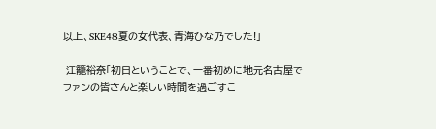以上、SKE48夏の女代表、青海ひな乃でした!」

 江籠裕奈「初日ということで、一番初めに地元名古屋でファンの皆さんと楽しい時間を過ごすこ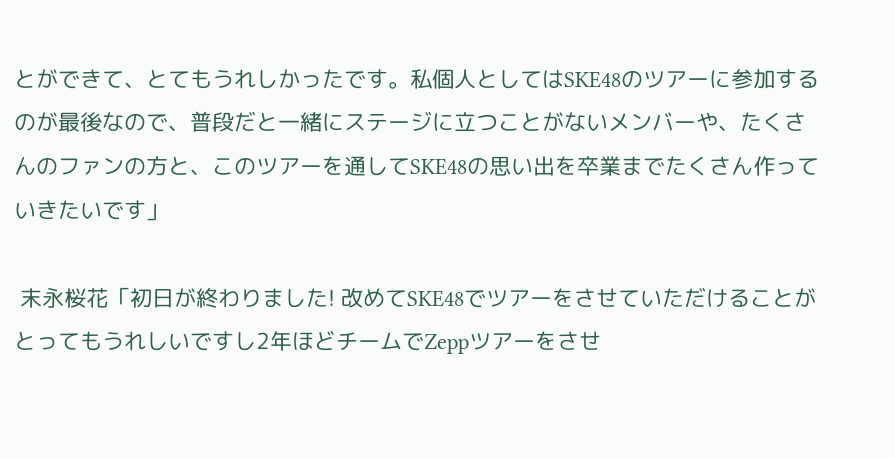とができて、とてもうれしかったです。私個人としてはSKE48のツアーに参加するのが最後なので、普段だと一緒にステージに立つことがないメンバーや、たくさんのファンの方と、このツアーを通してSKE48の思い出を卒業までたくさん作っていきたいです」

 末永桜花「初日が終わりました! 改めてSKE48でツアーをさせていただけることがとってもうれしいですし2年ほどチームでZeppツアーをさせ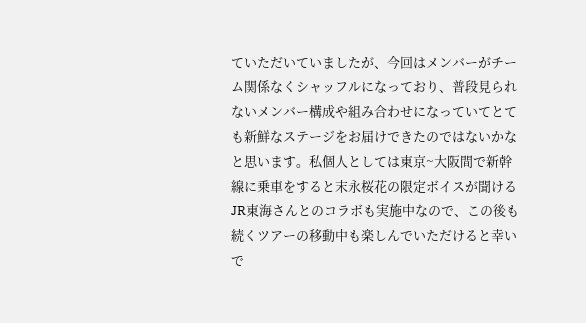ていただいていましたが、今回はメンバーがチーム関係なくシャッフルになっており、普段見られないメンバー構成や組み合わせになっていてとても新鮮なステージをお届けできたのではないかなと思います。私個人としては東京~大阪間で新幹線に乗車をすると末永桜花の限定ボイスが聞けるJR東海さんとのコラボも実施中なので、この後も続くツアーの移動中も楽しんでいただけると幸いで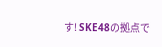す! SKE48の拠点で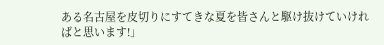ある名古屋を皮切りにすてきな夏を皆さんと駆け抜けていければと思います!」